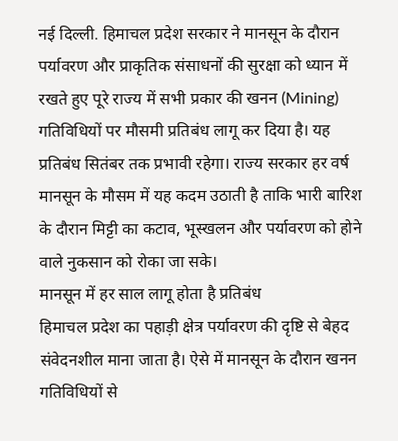नई दिल्ली. हिमाचल प्रदेश सरकार ने मानसून के दौरान पर्यावरण और प्राकृतिक संसाधनों की सुरक्षा को ध्यान में रखते हुए पूरे राज्य में सभी प्रकार की खनन (Mining) गतिविधियों पर मौसमी प्रतिबंध लागू कर दिया है। यह प्रतिबंध सितंबर तक प्रभावी रहेगा। राज्य सरकार हर वर्ष मानसून के मौसम में यह कदम उठाती है ताकि भारी बारिश के दौरान मिट्टी का कटाव, भूस्खलन और पर्यावरण को होने वाले नुकसान को रोका जा सके।
मानसून में हर साल लागू होता है प्रतिबंध
हिमाचल प्रदेश का पहाड़ी क्षेत्र पर्यावरण की दृष्टि से बेहद संवेदनशील माना जाता है। ऐसे में मानसून के दौरान खनन गतिविधियों से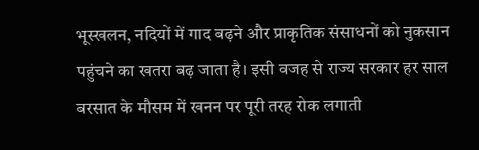भूस्खलन, नदियों में गाद बढ़ने और प्राकृतिक संसाधनों को नुकसान पहुंचने का खतरा बढ़ जाता है। इसी वजह से राज्य सरकार हर साल बरसात के मौसम में खनन पर पूरी तरह रोक लगाती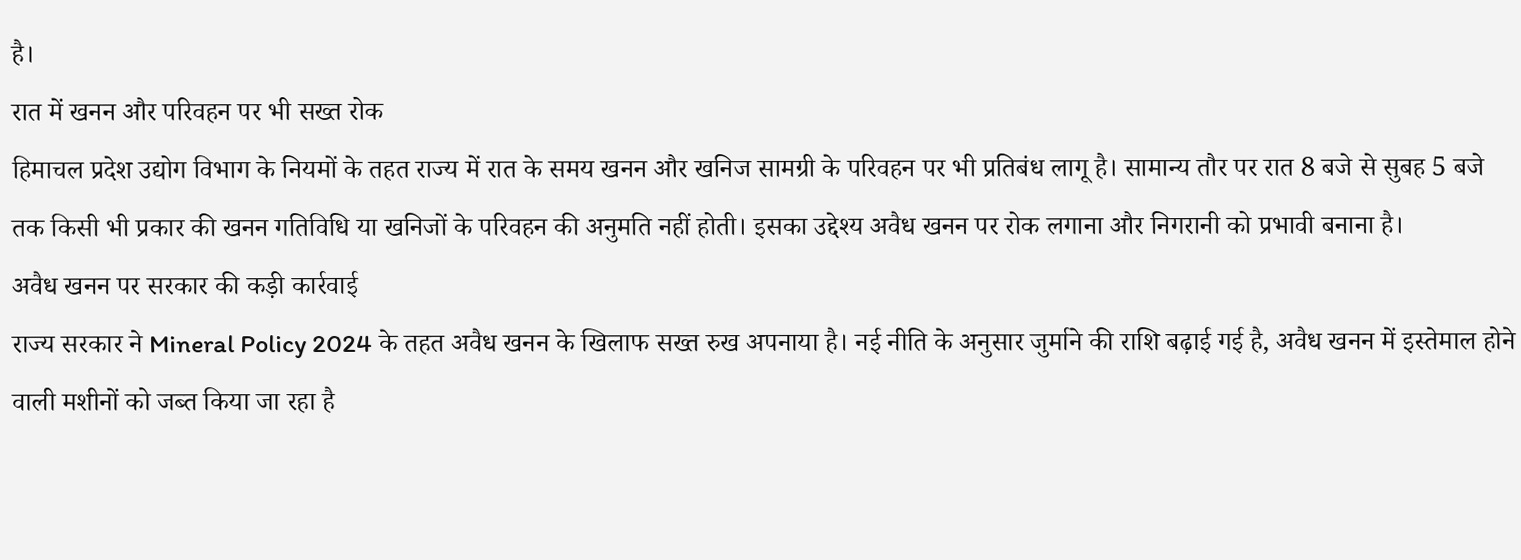है।
रात में खनन और परिवहन पर भी सख्त रोक
हिमाचल प्रदेश उद्योग विभाग के नियमों के तहत राज्य में रात के समय खनन और खनिज सामग्री के परिवहन पर भी प्रतिबंध लागू है। सामान्य तौर पर रात 8 बजे से सुबह 5 बजे तक किसी भी प्रकार की खनन गतिविधि या खनिजों के परिवहन की अनुमति नहीं होती। इसका उद्देश्य अवैध खनन पर रोक लगाना और निगरानी को प्रभावी बनाना है।
अवैध खनन पर सरकार की कड़ी कार्रवाई
राज्य सरकार ने Mineral Policy 2024 के तहत अवैध खनन के खिलाफ सख्त रुख अपनाया है। नई नीति के अनुसार जुर्माने की राशि बढ़ाई गई है, अवैध खनन में इस्तेमाल होने वाली मशीनों को जब्त किया जा रहा है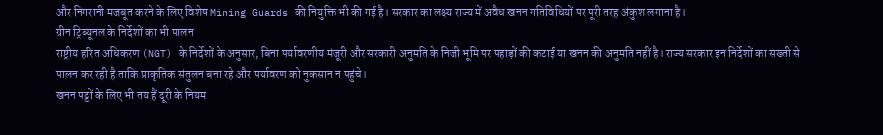और निगरानी मजबूत करने के लिए विशेष Mining Guards की नियुक्ति भी की गई है। सरकार का लक्ष्य राज्य में अवैध खनन गतिविधियों पर पूरी तरह अंकुश लगाना है।
ग्रीन ट्रिब्यूनल के निर्देशों का भी पालन
राष्ट्रीय हरित अधिकरण (NGT) के निर्देशों के अनुसार, बिना पर्यावरणीय मंजूरी और सरकारी अनुमति के निजी भूमि पर पहाड़ों की कटाई या खनन की अनुमति नहीं है। राज्य सरकार इन निर्देशों का सख्ती से पालन कर रही है ताकि प्राकृतिक संतुलन बना रहे और पर्यावरण को नुकसान न पहुंचे।
खनन पट्टों के लिए भी तय हैं दूरी के नियम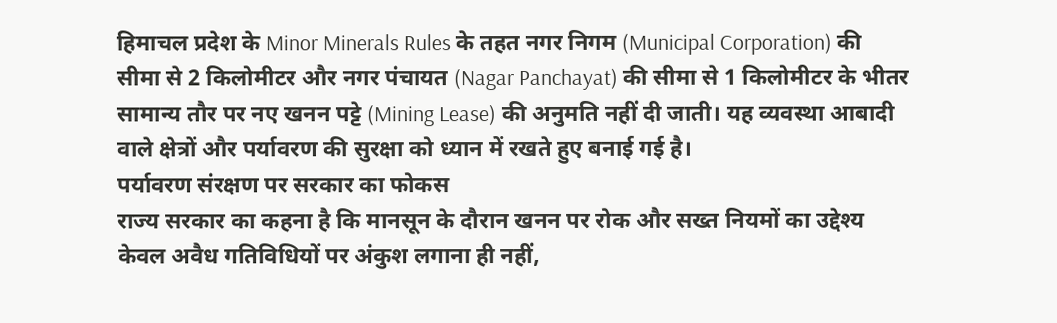हिमाचल प्रदेश के Minor Minerals Rules के तहत नगर निगम (Municipal Corporation) की सीमा से 2 किलोमीटर और नगर पंचायत (Nagar Panchayat) की सीमा से 1 किलोमीटर के भीतर सामान्य तौर पर नए खनन पट्टे (Mining Lease) की अनुमति नहीं दी जाती। यह व्यवस्था आबादी वाले क्षेत्रों और पर्यावरण की सुरक्षा को ध्यान में रखते हुए बनाई गई है।
पर्यावरण संरक्षण पर सरकार का फोकस
राज्य सरकार का कहना है कि मानसून के दौरान खनन पर रोक और सख्त नियमों का उद्देश्य केवल अवैध गतिविधियों पर अंकुश लगाना ही नहीं,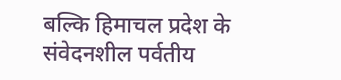बल्कि हिमाचल प्रदेश के संवेदनशील पर्वतीय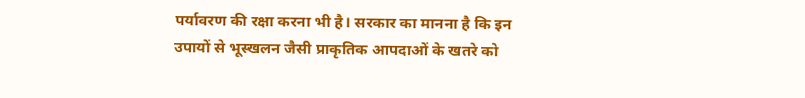पर्यावरण की रक्षा करना भी है। सरकार का मानना है कि इन उपायों से भूस्खलन जैसी प्राकृतिक आपदाओं के खतरे को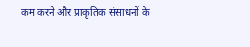कम करने और प्राकृतिक संसाधनों के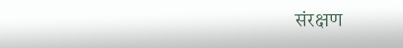संरक्षण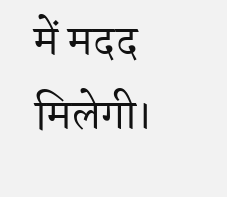में मदद मिलेगी।